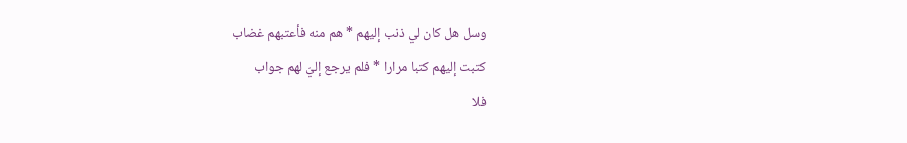وسل هل كان لي ذنب إليهم * هم منه فأعتبهم غضاب
كتبت إليهم كتبا مرارا * فلم يرجع إليّ لهم جواب
فلا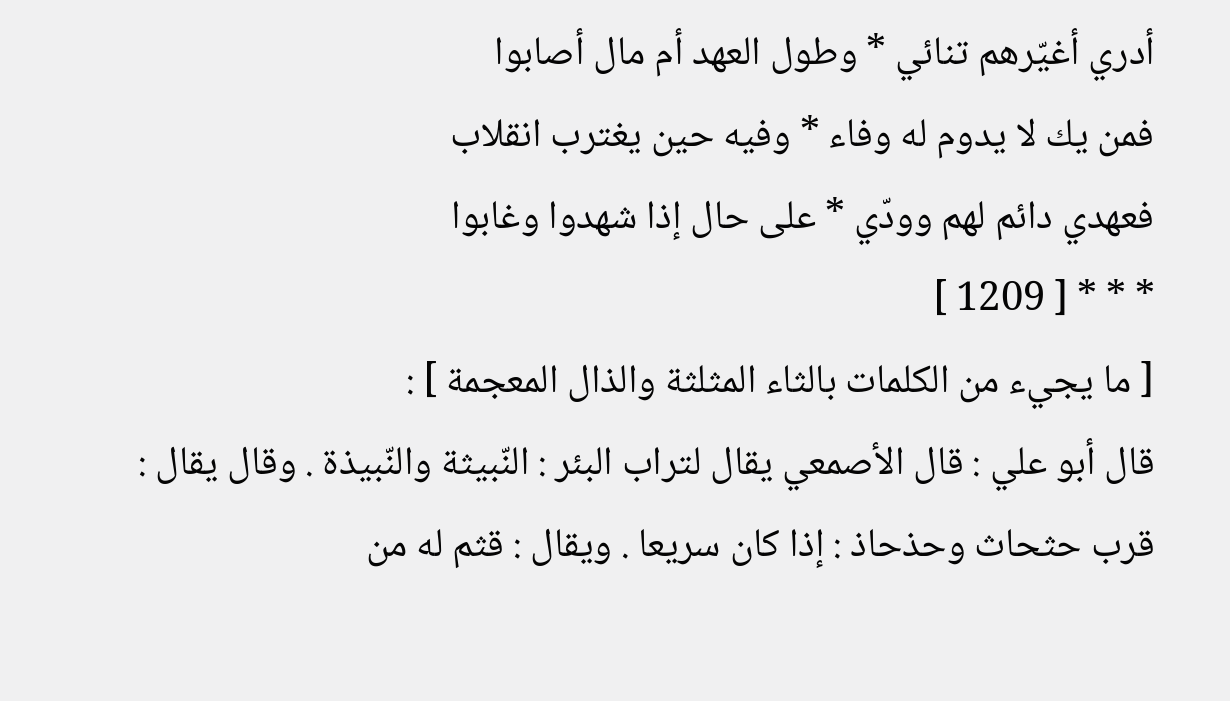أدري أغيّرهم تنائي * وطول العهد أم مال أصابوا
فمن يك لا يدوم له وفاء * وفيه حين يغترب انقلاب
فعهدي دائم لهم وودّي * على حال إذا شهدوا وغابوا
* * * [ 1209 ]
[ ما يجيء من الكلمات بالثاء المثلثة والذال المعجمة ] :
قال أبو علي : قال الأصمعي يقال لتراب البئر : النّبيثة والنّبيذة . وقال يقال : قرب حثحاث وحذحاذ : إذا كان سريعا . ويقال : قثم له من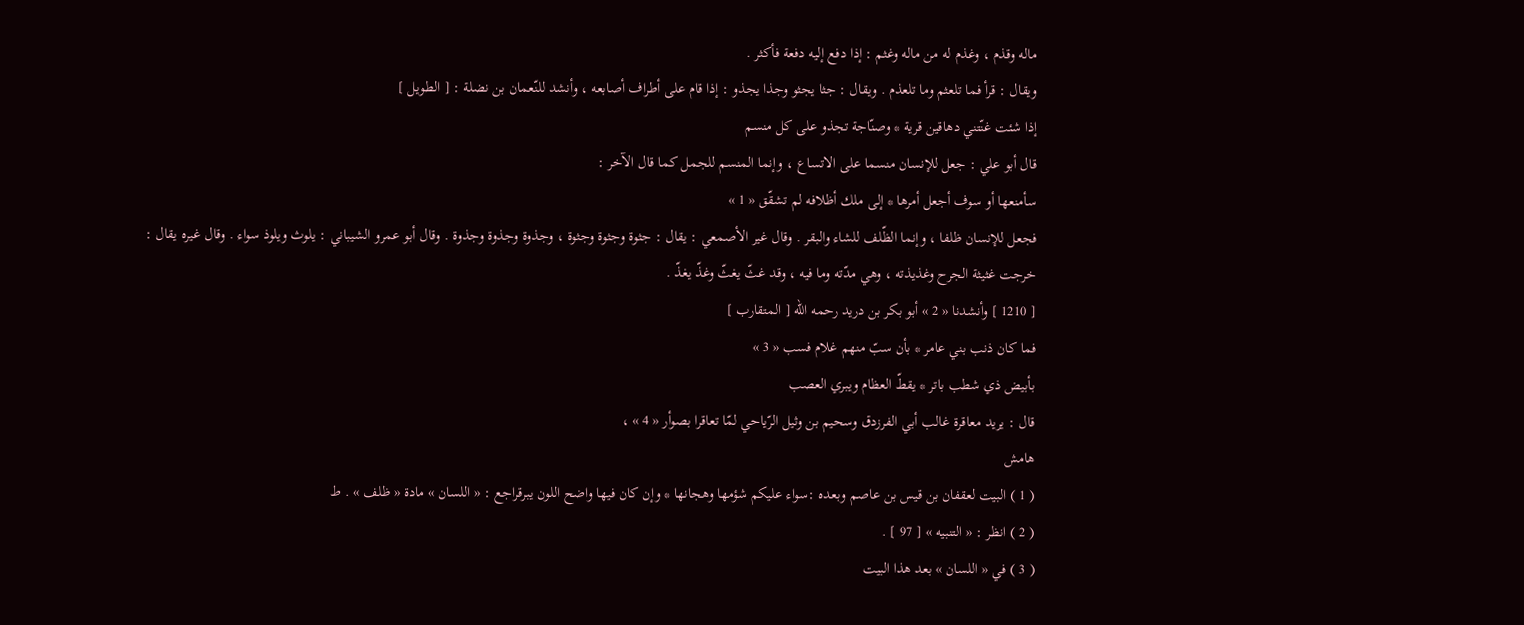ماله وقذم ، وغذم له من ماله وغثم : إذا دفع إليه دفعة فأكثر .
ويقال : قرأ فما تلعثم وما تلعذم . ويقال : جثا يجثو وجذا يجذو : إذا قام على أطراف أصابعه ، وأنشد للنّعمان بن نضلة : [ الطويل ]
إذا شئت غنّتني دهاقين قرية * وصنّاجة تجذو على كل منسم
قال أبو علي : جعل للإنسان منسما على الاتساع ، وإنما المنسم للجمل كما قال الآخر :
سأمنعها أو سوف أجعل أمرها * إلى ملك أظلافه لم تشقّق « 1 »
فجعل للإنسان ظلفا ، وإنما الظّلف للشاء والبقر . وقال غير الأصمعي : يقال : جثوة وجثوة وجثوة ، وجذوة وجذوة وجذوة . وقال أبو عمرو الشيباني : يلوث ويلوذ سواء . وقال غيره يقال : خرجت غثيثة الجرح وغذيذته ، وهي مدّته وما فيه ، وقد غثّ يغثّ وغذّ يغذّ .
[ 1210 ] وأنشدنا « 2 » أبو بكر بن دريد رحمه اللّه [ المتقارب ]
فما كان ذنب بني عامر * بأن سبّ منهم غلام فسب « 3 »
بأبيض ذي شطب باتر * يقطّ العظام ويبري العصب
قال : يريد معاقرة غالب أبي الفرزدق وسحيم بن وثيل الرّياحي لمّا تعاقرا بصوأر « 4 » ،
هامش
( 1 ) البيت لعقفان بن قيس بن عاصم وبعده :سواء عليكم شؤمها وهجانها * وإن كان فيها واضح اللون يبرقراجع : « اللسان » مادة « ظلف » . ط
( 2 ) انظر : « التنبيه » [ 97 ] .
( 3 ) في « اللسان » بعد هذا البيت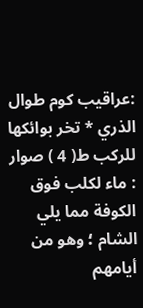:عراقيب كوم طوال الذري * تخر بوائكها للركب ط( 4 ) صوار : ماء لكلب فوق الكوفة مما يلي الشام ؛ وهو من أيامهم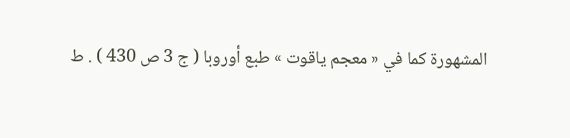المشهورة كما في « معجم ياقوت » طبع أوروبا ( ج 3 ص 430 ) . ط